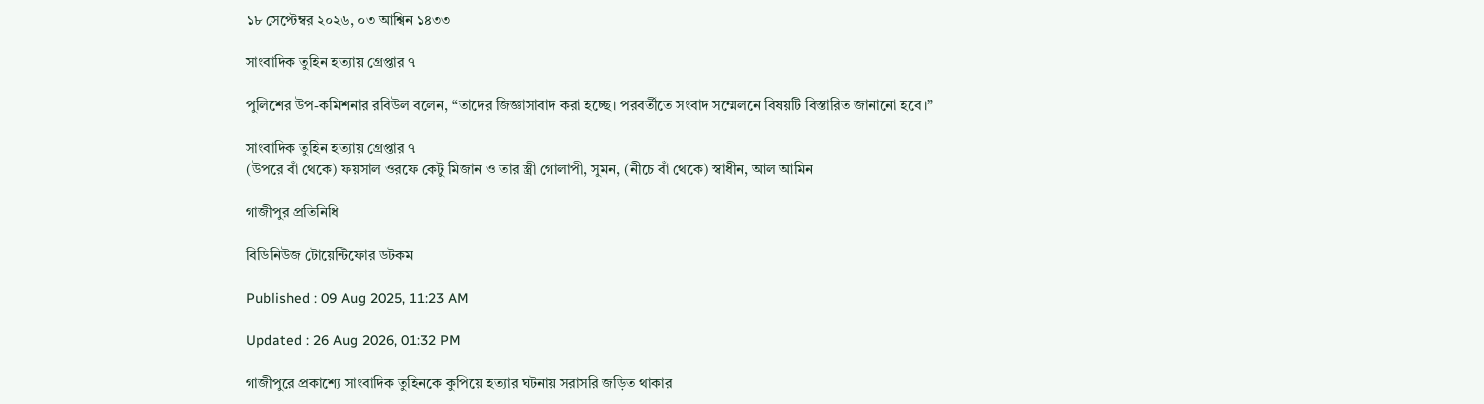১৮ সেপ্টেম্বর ২০২৬, ০৩ আশ্বিন ১৪৩৩

সাংবাদিক তুহিন হত্যায় গ্রেপ্তার ৭

পুলিশের উপ-কমিশনার রবিউল বলেন, “তাদের জিজ্ঞাসাবাদ করা হচ্ছে। পরবর্তীতে সংবাদ সম্মেলনে বিষয়টি বিস্তারিত জানানো হবে।”

সাংবাদিক তুহিন হত্যায় গ্রেপ্তার ৭
(উপরে বাঁ থেকে) ফয়সাল ওরফে কেটু মিজান ও তার স্ত্রী গোলাপী, সুমন, (নীচে বাঁ থেকে) স্বাধীন, আল আমিন

গাজীপুর প্রতিনিধি

বিডিনিউজ টোয়েন্টিফোর ডটকম

Published : 09 Aug 2025, 11:23 AM

Updated : 26 Aug 2026, 01:32 PM

গাজীপুরে প্রকাশ্যে সাংবাদিক তুহিনকে কুপিয়ে হত্যার ঘটনায় সরাসরি জড়িত থাকার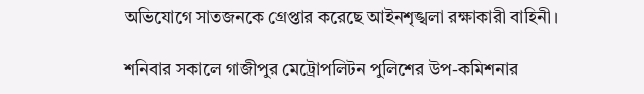অভিযোগে সাতজনকে গ্রেপ্তার করেছে আইনশৃঙ্খলা রক্ষাকারী বাহিনী।

শনিবার সকালে গাজীপুর মেট্রোপলিটন পুলিশের উপ-কমিশনার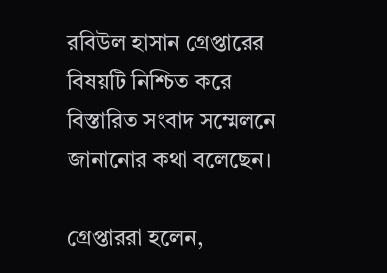রবিউল হাসান গ্রেপ্তারের বিষয়টি নিশ্চিত করে বিস্তারিত সংবাদ সম্মেলনে জানানোর কথা বলেছেন।

গ্রেপ্তাররা হলেন,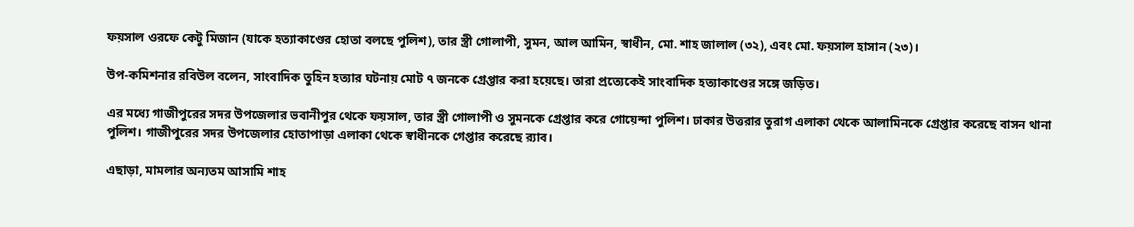ফয়সাল ওরফে কেটু মিজান (যাকে হত্যাকাণ্ডের হোতা বলছে পুলিশ), তার স্ত্রী গোলাপী, সুমন, আল আমিন, স্বাধীন, মো. শাহ জালাল (৩২), এবং মো. ফয়সাল হাসান (২৩)।

উপ-কমিশনার রবিউল বলেন, সাংবাদিক তুহিন হত্যার ঘটনায় মোট ৭ জনকে গ্রেপ্তার করা হয়েছে। তারা প্রত্যেকেই সাংবাদিক হত্যাকাণ্ডের সঙ্গে জড়িত।

এর মধ্যে গাজীপুরের সদর উপজেলার ভবানীপুর থেকে ফয়সাল, তার স্ত্রী গোলাপী ও সুমনকে গ্রেপ্তার করে গোয়েন্দা পুলিশ। ঢাকার উত্তরার তুরাগ এলাকা থেকে আলামিনকে গ্রেপ্তার করেছে বাসন থানা পুলিশ। গাজীপুরের সদর উপজেলার হোতাপাড়া এলাকা থেকে স্বাধীনকে গেপ্তার করেছে র‌্যাব।

এছাড়া, মামলার অন্যতম আসামি শাহ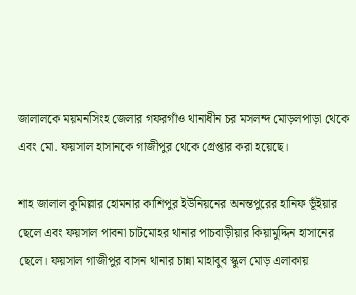জালালকে ময়মনসিংহ জেলার গফরগাঁও থানাধীন চর মসলন্দ মোড়লপাড়া থেকে এবং মো. ফয়সাল হাসানকে গাজীপুর থেকে গ্রেপ্তার করা হয়েছে।

শাহ জালাল কুমিল্লার হোমনার কাশিপুর ইউনিয়নের অনন্তপুরের হানিফ ভূঁইয়ার ছেলে এবং ফয়সাল পাবনা চাটমোহর থানার পাচবাড়ীয়ার কিয়ামুদ্দিন হাসানের ছেলে। ফয়সাল গাজীপুর বাসন থানার চান্না মাহাবুব স্কুল মোড় এলাকায়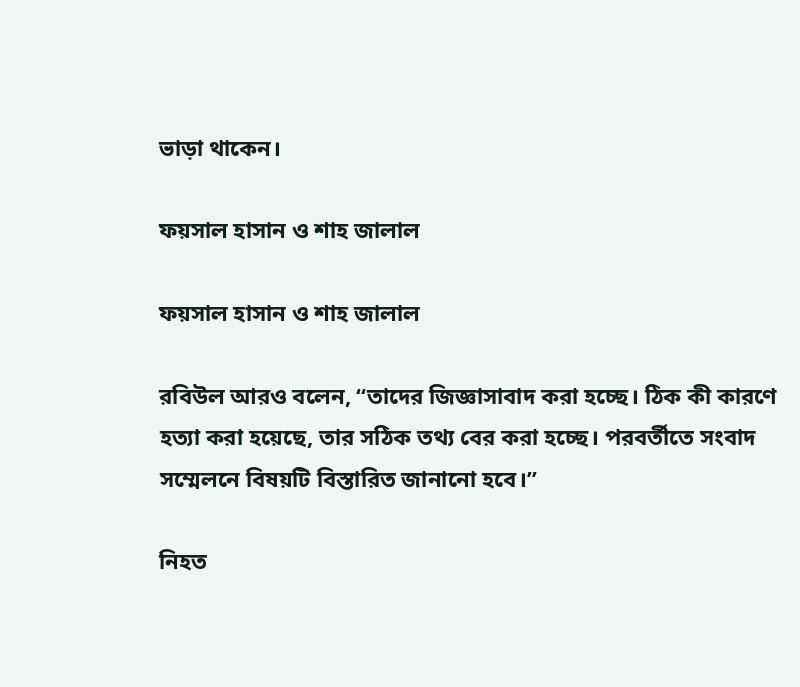ভাড়া থাকেন।

ফয়সাল হাসান ও শাহ জালাল

ফয়সাল হাসান ও শাহ জালাল

রবিউল আরও বলেন, “তাদের জিজ্ঞাসাবাদ করা হচ্ছে। ঠিক কী কারণে হত্যা করা হয়েছে, তার সঠিক তথ্য বের করা হচ্ছে। পরবর্তীতে সংবাদ সম্মেলনে বিষয়টি বিস্তারিত জানানো হবে।”

নিহত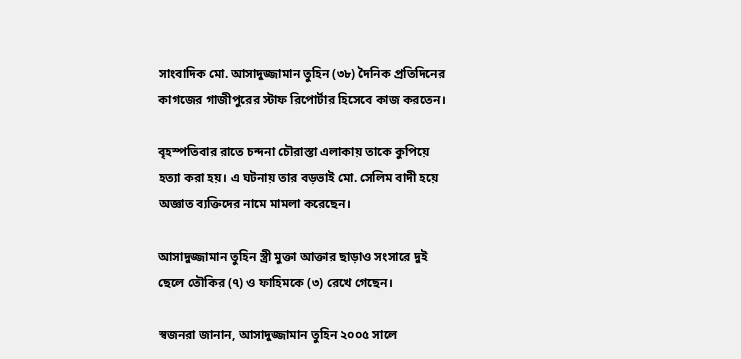সাংবাদিক মো. আসাদুজ্জামান তুহিন (৩৮) দৈনিক প্রতিদিনের কাগজের গাজীপুরের স্টাফ রিপোর্টার হিসেবে কাজ করতেন।

বৃহস্পতিবার রাতে চন্দনা চৌরাস্তা এলাকায় তাকে কুপিয়ে হত্যা করা হয়। এ ঘটনায় তার বড়ভাই মো. সেলিম বাদী হয়ে অজ্ঞাত ব্যক্তিদের নামে মামলা করেছেন।

আসাদুজ্জামান তুহিন স্ত্রী মুক্তা আক্তার ছাড়াও সংসারে দুই ছেলে তৌকির (৭) ও ফাহিমকে (৩) রেখে গেছেন।

স্বজনরা জানান, আসাদুজ্জামান তুহিন ২০০৫ সালে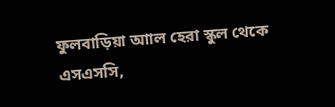ফুলবাড়িয়া আাল হেরা স্কুল থেকে এসএসসি,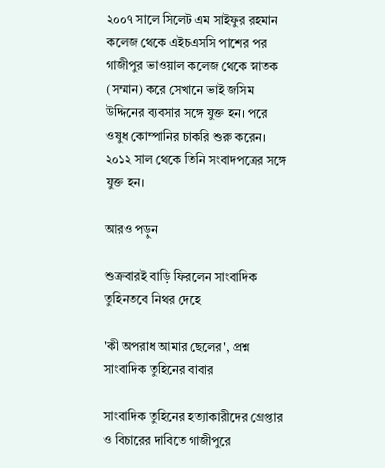২০০৭ সালে সিলেট এম সাইফুর রহমান কলেজ থেকে এইচএসসি পাশের পর গাজীপুর ভাওয়াল কলেজ থেকে স্নাতক (সম্মান) করে সেখানে ভাই জসিম উদ্দিনের ব্যবসার সঙ্গে যুক্ত হন। পরে ওষুধ কোম্পানির চাকরি শুরু করেন। ২০১২ সাল থেকে তিনি সংবাদপত্রের সঙ্গে যুক্ত হন।

আরও পড়ুন

শুক্রবারই বাড়ি ফিরলেন সাংবাদিক তুহিনতবে নিথর দেহে

'কী অপরাধ আমার ছেলের', প্রশ্ন সাংবাদিক তুহিনের বাবার

সাংবাদিক তুহিনের হত্যাকারীদের গ্রেপ্তার ও বিচারের দাবিতে গাজীপুরে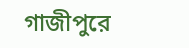গাজীপুরে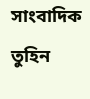সাংবাদিক তুহিন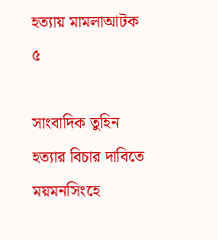হত্যায় মামলাআটক ৫

সাংবাদিক তুহিন হত্যার বিচার দাবিতে ময়মনসিংহে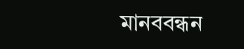মানববন্ধন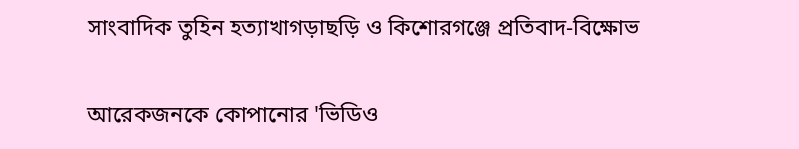সাংবাদিক তুহিন হত্যাখাগড়াছড়ি ও কিশোরগঞ্জে প্রতিবাদ-বিক্ষোভ

আরেকজনকে কোপানোর 'ভিডিও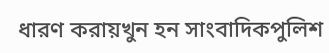ধারণ করায়খুন হন সাংবাদিকপুলিশ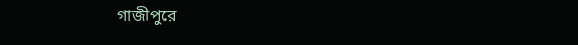গাজীপুরে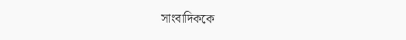সাংবাদিককে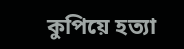কুপিয়ে হত্যা